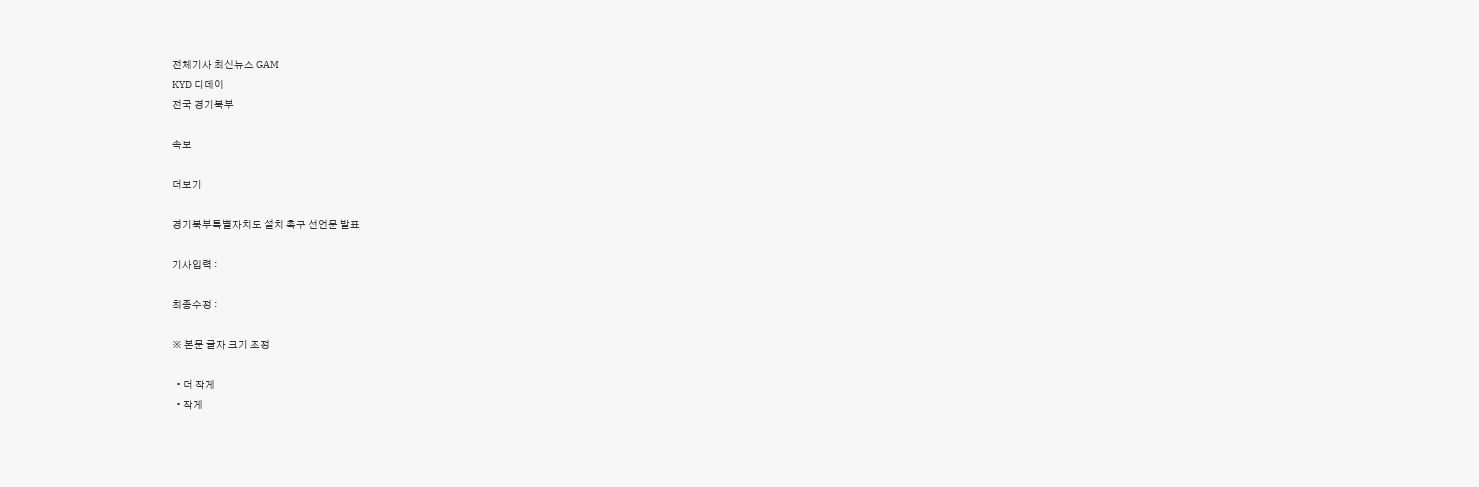전체기사 최신뉴스 GAM
KYD 디데이
전국 경기북부

속보

더보기

경기북부특별자치도 설치 촉구 선언문 발표

기사입력 :

최종수정 :

※ 본문 글자 크기 조정

  • 더 작게
  • 작게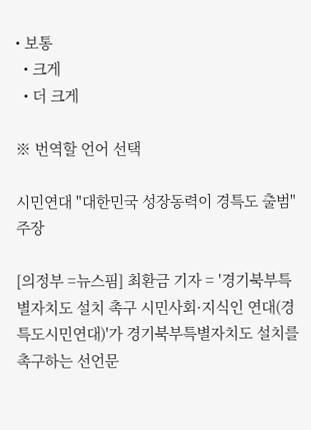• 보통
  • 크게
  • 더 크게

※ 번역할 언어 선택

시민연대 "대한민국 성장동력이 경특도 출범" 주장

[의정부 =뉴스핌] 최환금 기자 = '경기북부특별자치도 설치 촉구 시민사회·지식인 연대(경특도시민연대)'가 경기북부특별자치도 설치를 촉구하는 선언문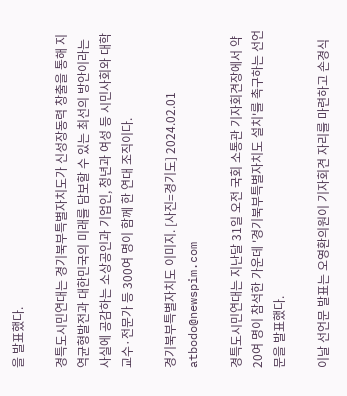을 발표했다.

경특도시민연대는 경기북부특별자치도가 신성장동력 창출을 통해 지역균형발전과 대한민국의 미래를 담보할 수 있는 최선의 방안이라는 사실에 공감하는 소상공인과 기업인, 청년과 여성 등 시민사회와 대학교수·전문가 등 300여 명이 함께 한 연대 조직이다.

경기북부특별자치도 이미지. [사진=경기도] 2024.02.01 atbodo@newspim.com

경특도시민연대는 지난달 31일 오전 국회 소통관 기자회견장에서 약 20여 명이 참석한 가운데 '경기북부특별자치도 설치'를 촉구하는 선언문을 발표했다.

이날 선언문 발표는 오영환의원이 기자회견 자리를 마련하고 손경식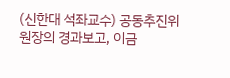(신한대 석좌교수) 공동추진위원장의 경과보고, 이금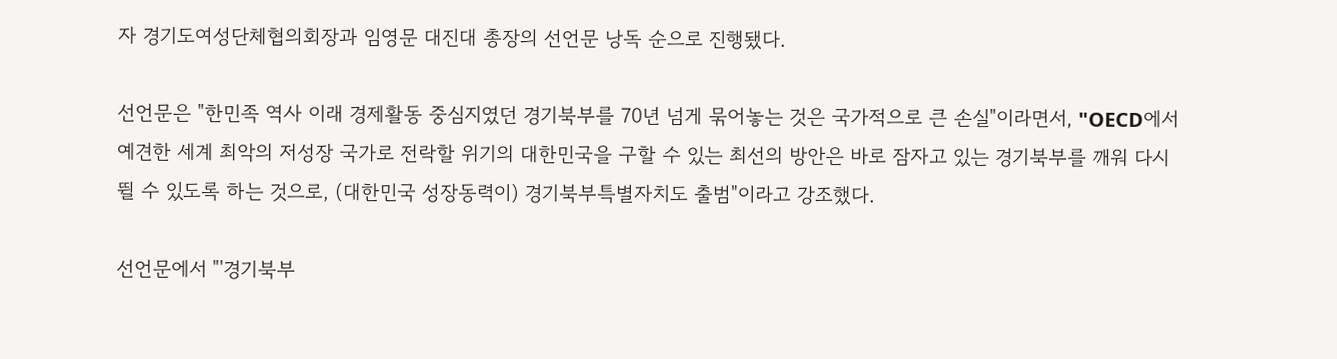자 경기도여성단체협의회장과 임영문 대진대 총장의 선언문 낭독 순으로 진행됐다.

선언문은 "한민족 역사 이래 경제활동 중심지였던 경기북부를 70년 넘게 묶어놓는 것은 국가적으로 큰 손실"이라면서, "OECD에서 예견한 세계 최악의 저성장 국가로 전락할 위기의 대한민국을 구할 수 있는 최선의 방안은 바로 잠자고 있는 경기북부를 깨워 다시 뛸 수 있도록 하는 것으로, (대한민국 성장동력이) 경기북부특별자치도 출범"이라고 강조했다.

선언문에서 "'경기북부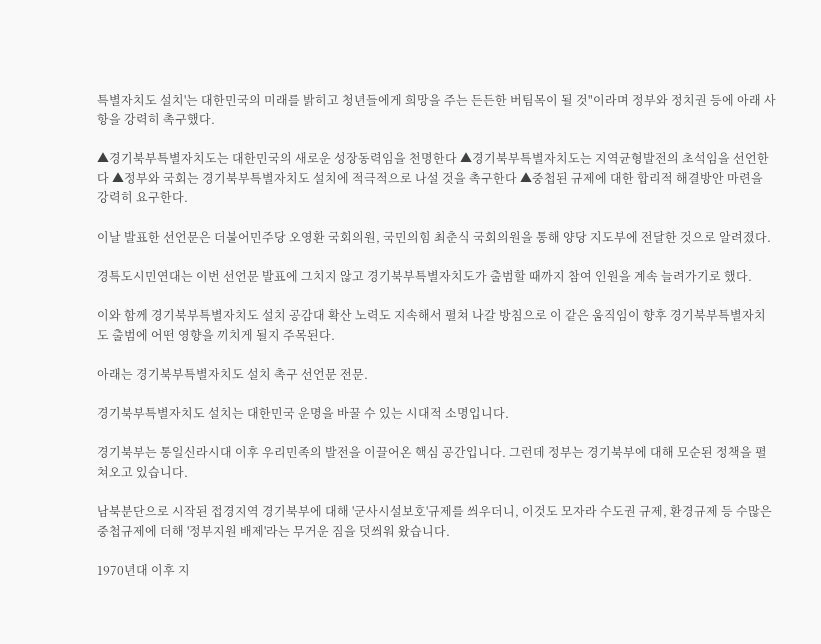특별자치도 설치'는 대한민국의 미래를 밝히고 청년들에게 희망을 주는 든든한 버팀목이 될 것"이라며 정부와 정치권 등에 아래 사항을 강력히 촉구했다.

▲경기북부특별자치도는 대한민국의 새로운 성장동력임을 천명한다 ▲경기북부특별자치도는 지역균형발전의 초석임을 선언한다 ▲정부와 국회는 경기북부특별자치도 설치에 적극적으로 나설 것을 촉구한다 ▲중첩된 규제에 대한 합리적 해결방안 마련을 강력히 요구한다.

이날 발표한 선언문은 더불어민주당 오영환 국회의원, 국민의힘 최춘식 국회의원을 통해 양당 지도부에 전달한 것으로 알려졌다.

경특도시민연대는 이번 선언문 발표에 그치지 않고 경기북부특별자치도가 출범할 때까지 참여 인원을 계속 늘려가기로 했다.

이와 함께 경기북부특별자치도 설치 공감대 확산 노력도 지속해서 펼쳐 나갈 방침으로 이 같은 움직임이 향후 경기북부특별자치도 출범에 어떤 영향을 끼치게 될지 주목된다.

아래는 경기북부특별자치도 설치 촉구 선언문 전문.

경기북부특별자치도 설치는 대한민국 운명을 바꿀 수 있는 시대적 소명입니다.

경기북부는 통일신라시대 이후 우리민족의 발전을 이끌어온 핵심 공간입니다. 그런데 정부는 경기북부에 대해 모순된 정책을 펼쳐오고 있습니다.

남북분단으로 시작된 접경지역 경기북부에 대해 '군사시설보호'규제를 씌우더니, 이것도 모자라 수도권 규제, 환경규제 등 수많은 중첩규제에 더해 '정부지원 배제'라는 무거운 짐을 덧씌워 왔습니다.

1970년대 이후 지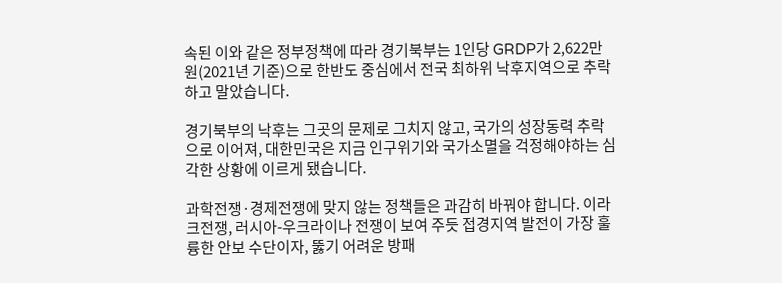속된 이와 같은 정부정책에 따라 경기북부는 1인당 GRDP가 2,622만 원(2021년 기준)으로 한반도 중심에서 전국 최하위 낙후지역으로 추락하고 말았습니다.

경기북부의 낙후는 그곳의 문제로 그치지 않고, 국가의 성장동력 추락으로 이어져, 대한민국은 지금 인구위기와 국가소멸을 걱정해야하는 심각한 상황에 이르게 됐습니다.

과학전쟁·경제전쟁에 맞지 않는 정책들은 과감히 바꿔야 합니다. 이라크전쟁, 러시아-우크라이나 전쟁이 보여 주듯 접경지역 발전이 가장 훌륭한 안보 수단이자, 뚫기 어려운 방패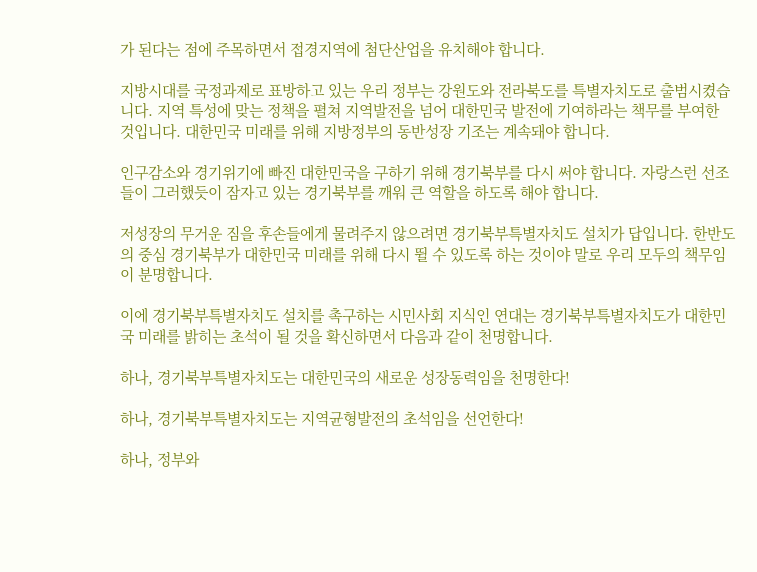가 된다는 점에 주목하면서 접경지역에 첨단산업을 유치해야 합니다.

지방시대를 국정과제로 표방하고 있는 우리 정부는 강원도와 전라북도를 특별자치도로 출범시켰습니다. 지역 특성에 맞는 정책을 펼쳐 지역발전을 넘어 대한민국 발전에 기여하라는 책무를 부여한 것입니다. 대한민국 미래를 위해 지방정부의 동반성장 기조는 계속돼야 합니다.

인구감소와 경기위기에 빠진 대한민국을 구하기 위해 경기북부를 다시 써야 합니다. 자랑스런 선조들이 그러했듯이 잠자고 있는 경기북부를 깨워 큰 역할을 하도록 해야 합니다.

저성장의 무거운 짐을 후손들에게 물려주지 않으려면 경기북부특별자치도 설치가 답입니다. 한반도의 중심 경기북부가 대한민국 미래를 위해 다시 뛸 수 있도록 하는 것이야 말로 우리 모두의 책무임이 분명합니다.

이에 경기북부특별자치도 설치를 촉구하는 시민사회 지식인 연대는 경기북부특별자치도가 대한민국 미래를 밝히는 초석이 될 것을 확신하면서 다음과 같이 천명합니다.

하나, 경기북부특별자치도는 대한민국의 새로운 성장동력임을 천명한다!

하나, 경기북부특별자치도는 지역균형발전의 초석임을 선언한다!

하나, 정부와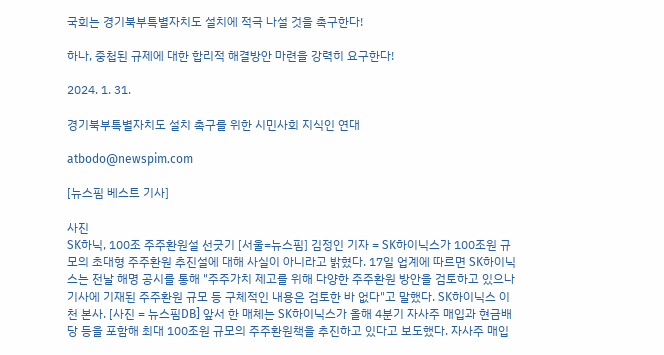국회는 경기북부특별자치도 설치에 적극 나설 것을 촉구한다!

하나, 중첩된 규제에 대한 합리적 해결방안 마련을 강력히 요구한다!

2024. 1. 31.

경기북부특별자치도 설치 촉구를 위한 시민사회 지식인 연대

atbodo@newspim.com

[뉴스핌 베스트 기사]

사진
SK하닉, 100조 주주환원설 선긋기 [서울=뉴스핌] 김정인 기자 = SK하이닉스가 100조원 규모의 초대형 주주환원 추진설에 대해 사실이 아니라고 밝혔다. 17일 업계에 따르면 SK하이닉스는 전날 해명 공시를 통해 "주주가치 제고를 위해 다양한 주주환원 방안을 검토하고 있으나 기사에 기재된 주주환원 규모 등 구체적인 내용은 검토한 바 없다"고 말했다. SK하이닉스 이천 본사. [사진 = 뉴스핌DB] 앞서 한 매체는 SK하이닉스가 올해 4분기 자사주 매입과 현금배당 등을 포함해 최대 100조원 규모의 주주환원책을 추진하고 있다고 보도했다. 자사주 매입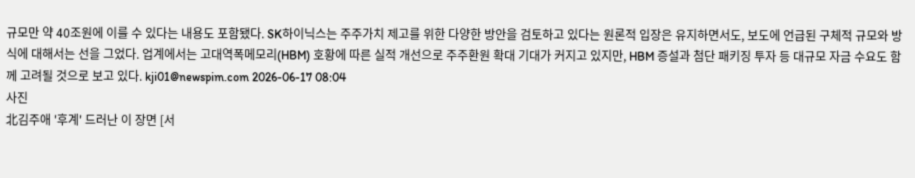규모만 약 40조원에 이를 수 있다는 내용도 포함됐다. SK하이닉스는 주주가치 제고를 위한 다양한 방안을 검토하고 있다는 원론적 입장은 유지하면서도, 보도에 언급된 구체적 규모와 방식에 대해서는 선을 그었다. 업계에서는 고대역폭메모리(HBM) 호황에 따른 실적 개선으로 주주환원 확대 기대가 커지고 있지만, HBM 증설과 첨단 패키징 투자 등 대규모 자금 수요도 함께 고려될 것으로 보고 있다. kji01@newspim.com 2026-06-17 08:04
사진
北김주애 '후계' 드러난 이 장면 [서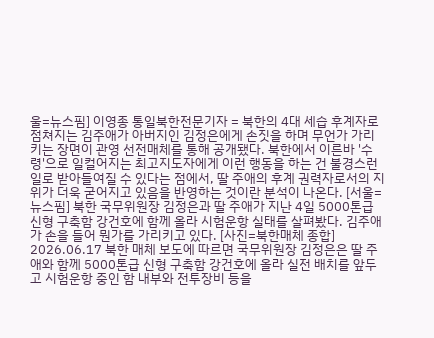울=뉴스핌] 이영종 통일북한전문기자 = 북한의 4대 세습 후계자로 점쳐지는 김주애가 아버지인 김정은에게 손짓을 하며 무언가 가리키는 장면이 관영 선전매체를 통해 공개됐다. 북한에서 이른바 '수령'으로 일컬어지는 최고지도자에게 이런 행동을 하는 건 불경스런 일로 받아들여질 수 있다는 점에서, 딸 주애의 후계 권력자로서의 지위가 더욱 굳어지고 있음을 반영하는 것이란 분석이 나온다. [서울=뉴스핌] 북한 국무위원장 김정은과 딸 주애가 지난 4일 5000톤급 신형 구축함 강건호에 함께 올라 시험운항 실태를 살펴봤다. 김주애가 손을 들어 뭔가를 가리키고 있다. [사진=북한매체 종합] 2026.06.17 북한 매체 보도에 따르면 국무위원장 김정은은 딸 주애와 함께 5000톤급 신형 구축함 강건호에 올라 실전 배치를 앞두고 시험운항 중인 함 내부와 전투장비 등을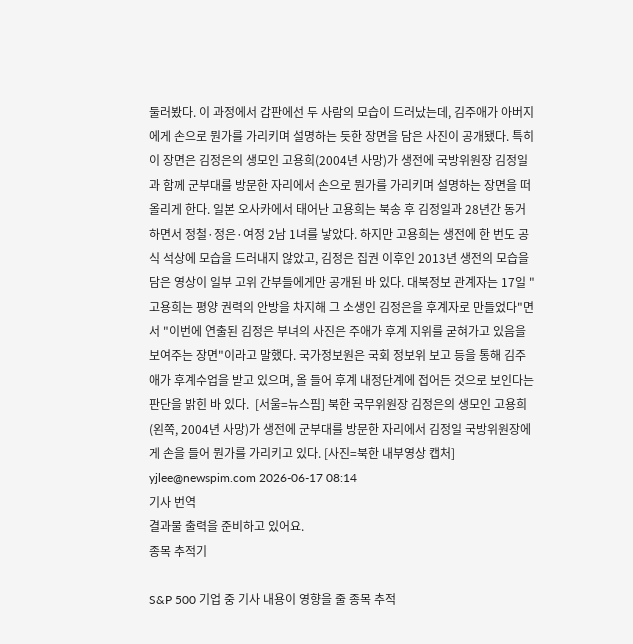둘러봤다. 이 과정에서 갑판에선 두 사람의 모습이 드러났는데, 김주애가 아버지에게 손으로 뭔가를 가리키며 설명하는 듯한 장면을 담은 사진이 공개됐다. 특히 이 장면은 김정은의 생모인 고용희(2004년 사망)가 생전에 국방위원장 김정일과 함께 군부대를 방문한 자리에서 손으로 뭔가를 가리키며 설명하는 장면을 떠올리게 한다. 일본 오사카에서 태어난 고용희는 북송 후 김정일과 28년간 동거하면서 정철·정은·여정 2남 1녀를 낳았다. 하지만 고용희는 생전에 한 번도 공식 석상에 모습을 드러내지 않았고, 김정은 집권 이후인 2013년 생전의 모습을 담은 영상이 일부 고위 간부들에게만 공개된 바 있다. 대북정보 관계자는 17일 "고용희는 평양 권력의 안방을 차지해 그 소생인 김정은을 후계자로 만들었다"면서 "이번에 연출된 김정은 부녀의 사진은 주애가 후계 지위를 굳혀가고 있음을 보여주는 장면"이라고 말했다. 국가정보원은 국회 정보위 보고 등을 통해 김주애가 후계수업을 받고 있으며, 올 들어 후계 내정단계에 접어든 것으로 보인다는 판단을 밝힌 바 있다.  [서울=뉴스핌] 북한 국무위원장 김정은의 생모인 고용희(왼쪽, 2004년 사망)가 생전에 군부대를 방문한 자리에서 김정일 국방위원장에게 손을 들어 뭔가를 가리키고 있다. [사진=북한 내부영상 캡처] yjlee@newspim.com 2026-06-17 08:14
기사 번역
결과물 출력을 준비하고 있어요.
종목 추적기

S&P 500 기업 중 기사 내용이 영향을 줄 종목 추적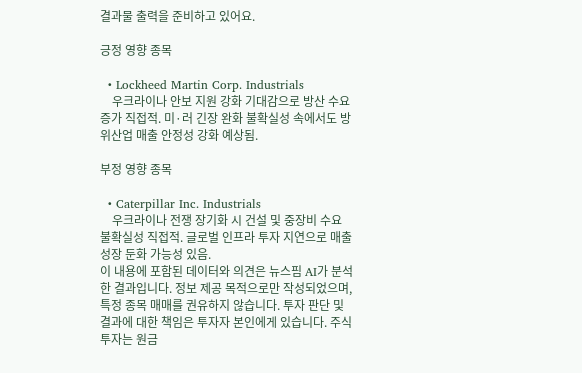결과물 출력을 준비하고 있어요.

긍정 영향 종목

  • Lockheed Martin Corp. Industrials
    우크라이나 안보 지원 강화 기대감으로 방산 수요 증가 직접적. 미·러 긴장 완화 불확실성 속에서도 방위산업 매출 안정성 강화 예상됨.

부정 영향 종목

  • Caterpillar Inc. Industrials
    우크라이나 전쟁 장기화 시 건설 및 중장비 수요 불확실성 직접적. 글로벌 인프라 투자 지연으로 매출 성장 둔화 가능성 있음.
이 내용에 포함된 데이터와 의견은 뉴스핌 AI가 분석한 결과입니다. 정보 제공 목적으로만 작성되었으며, 특정 종목 매매를 권유하지 않습니다. 투자 판단 및 결과에 대한 책임은 투자자 본인에게 있습니다. 주식 투자는 원금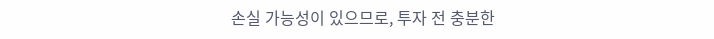손실 가능성이 있으므로, 투자 전 충분한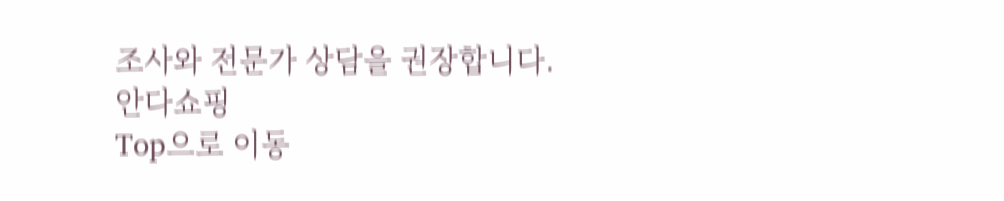조사와 전문가 상담을 권장합니다.
안다쇼핑
Top으로 이동